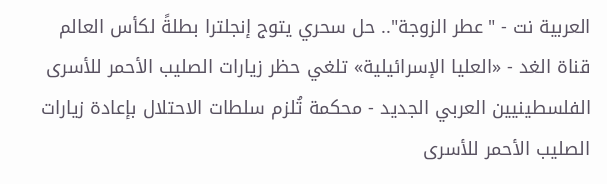العربية نت - "عطر الزوجة".. حل سحري يتوج إنجلترا بطلةً لكأس العالم قناة الغد - «العليا الإسرائيلية» تلغي حظر زيارات الصليب الأحمر للأسرى الفلسطينيين العربي الجديد - محكمة تُلزم سلطات الاحتلال بإعادة زيارات الصليب الأحمر للأسرى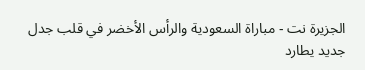الجزيرة نت - مباراة السعودية والرأس الأخضر في قلب جدل جديد يطارد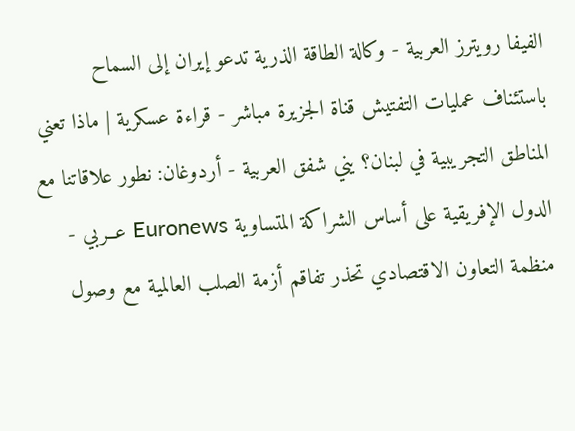الفيفا رويترز العربية - وكالة الطاقة الذرية تدعو إيران إلى السماح باستئناف عمليات التفتيش قناة الجزيرة مباشر - قراءة عسكرية | ماذا تعني المناطق التجريبية في لبنان؟ يني شفق العربية - أردوغان: نطور علاقاتنا مع الدول الإفريقية على أساس الشراكة المتساوية Euronews عــربي - منظمة التعاون الاقتصادي تحذر تفاقم أزمة الصلب العالمية مع وصول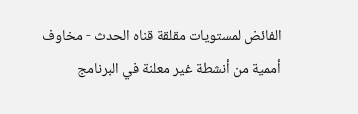الفائض لمستويات مقلقة قناه الحدث - مخاوف أممية من أنشطة غير معلنة في البرنامج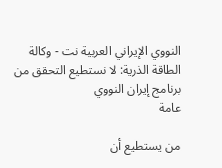النووي الإيراني العربية نت - وكالة الطاقة الذرية: لا نستطيع التحقق من برنامج إيران النووي
عامة

من يستطيع أن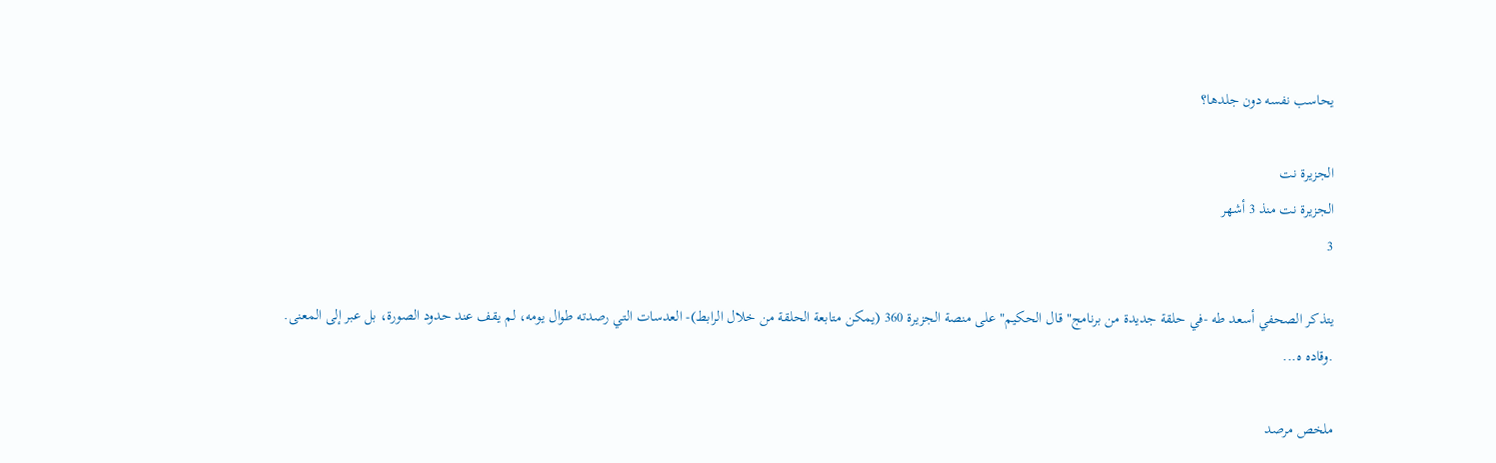يحاسب نفسه دون جلدها؟

الجزيرة نت
الجزيرة نت منذ 3 أشهر
3

يتذكر الصحفي أسعد طه -في حلقة جديدة من برنامج" قال الحكيم" على منصة الجزيرة 360 (يمكن متابعة الحلقة من خلال الرابط)- العدسات التي رصدته طوال يومه، لم يقف عند حدود الصورة، بل عبر إلى المعنى. .وقاده ه...

ملخص مرصد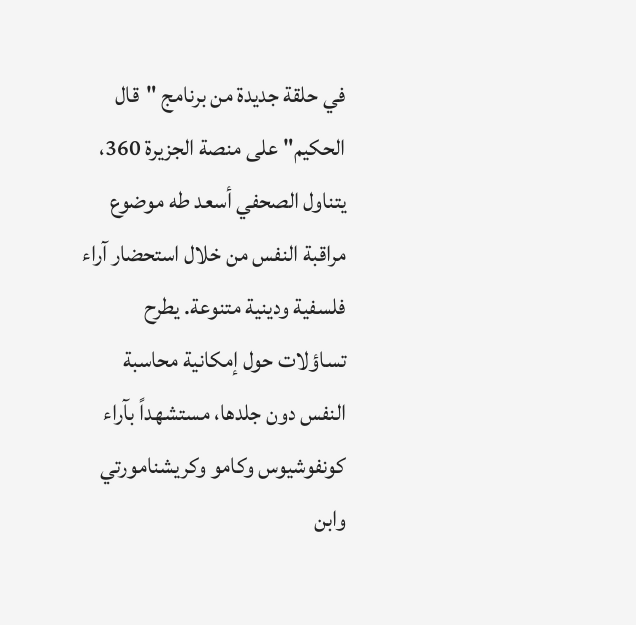في حلقة جديدة من برنامج "قال الحكيم" على منصة الجزيرة 360، يتناول الصحفي أسعد طه موضوع مراقبة النفس من خلال استحضار آراء فلسفية ودينية متنوعة. يطرح تساؤلات حول إمكانية محاسبة النفس دون جلدها، مستشهداً بآراء كونفوشيوس وكامو وكريشنامورتي وابن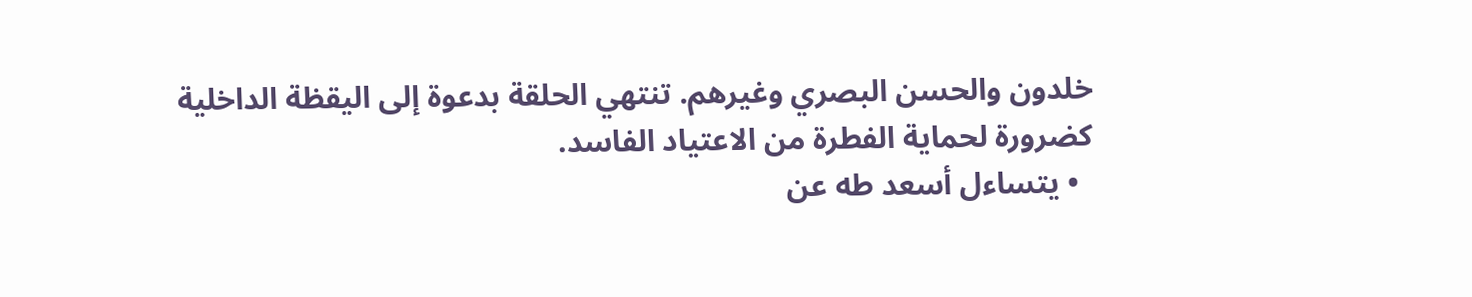خلدون والحسن البصري وغيرهم. تنتهي الحلقة بدعوة إلى اليقظة الداخلية كضرورة لحماية الفطرة من الاعتياد الفاسد.
  • يتساءل أسعد طه عن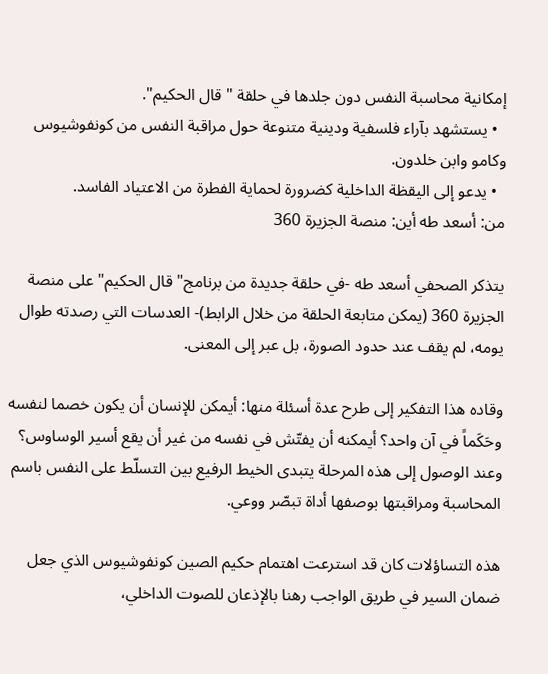إمكانية محاسبة النفس دون جلدها في حلقة "قال الحكيم".
  • يستشهد بآراء فلسفية ودينية متنوعة حول مراقبة النفس من كونفوشيوس وكامو وابن خلدون.
  • يدعو إلى اليقظة الداخلية كضرورة لحماية الفطرة من الاعتياد الفاسد.
من: أسعد طه أين: منصة الجزيرة 360

يتذكر الصحفي أسعد طه -في حلقة جديدة من برنامج" قال الحكيم" على منصة الجزيرة 360 (يمكن متابعة الحلقة من خلال الرابط)- العدسات التي رصدته طوال يومه، لم يقف عند حدود الصورة، بل عبر إلى المعنى.

وقاده هذا التفكير إلى طرح عدة أسئلة منها: أيمكن للإنسان أن يكون خصما لنفسه وحَكَماً في آن واحد؟ أيمكنه أن يفتّش في نفسه من غير أن يقع أسير الوساوس؟ وعند الوصول إلى هذه المرحلة يتبدى الخيط الرفيع بين التسلّط على النفس باسم المحاسبة ومراقبتها بوصفها أداة تبصّر ووعي.

هذه التساؤلات كان قد استرعت اهتمام حكيم الصين كونفوشيوس الذي جعل ضمان السير في طريق الواجب رهنا بالإذعان للصوت الداخلي،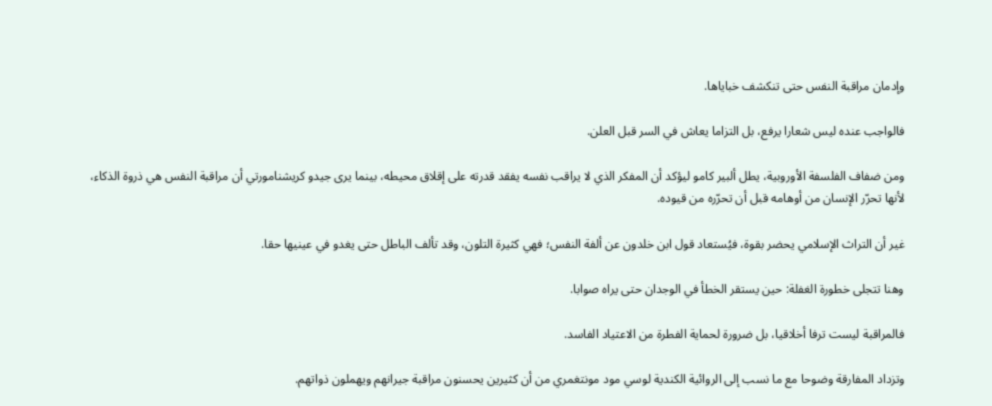وإدمان مراقبة النفس حتى تنكشف خباياها.

فالواجب عنده ليس شعارا يرفع، بل التزاما يعاش في السر قبل العلن.

ومن ضفاف الفلسفة الأوروبية، يطل ألبير كامو ليؤكد أن المفكر الذي لا يراقب نفسه يفقد قدرته على إقلاق محيطه، بينما يرى جيدو كريشنامورتي أن مراقبة النفس هي ذروة الذكاء، لأنها تحرّر الإنسان من أوهامه قبل أن تحرّره من قيوده.

غير أن التراث الإسلامي يحضر بقوة، فيُستعاد قول ابن خلدون عن ألفة النفس؛ فهي كثيرة التلون، وقد تألف الباطل حتى يغدو في عينيها حقا.

وهنا تتجلى خطورة الغفلة: حين يستقر الخطأ في الوجدان حتى يراه صوابا.

فالمراقبة ليست ترفا أخلاقيا، بل ضرورة لحماية الفطرة من الاعتياد الفاسد.

وتزداد المفارقة وضوحا مع ما نسب إلى الروائية الكندية لوسي مود مونتغمري من أن كثيرين يحسنون مراقبة جيرانهم ويهملون ذواتهم.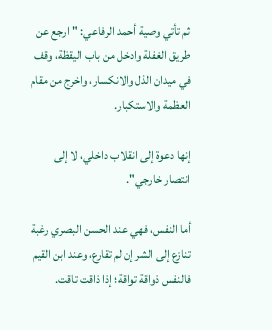ثم تأتي وصية أحمد الرفاعي: " ارجع عن طريق الغفلة وادخل من باب اليقظة، وقف في ميدان الذل والانكسار، واخرج من مقام العظمة والاستكبار.

إنها دعوة إلى انقلاب داخلي، لا إلى انتصار خارجي".

أما النفس، فهي عند الحسن البصري رغبة تنازع إلى الشر إن لم تقارع، وعند ابن القيم فالنفس ذواقة تواقة؛ إذا ذاقت تاقت.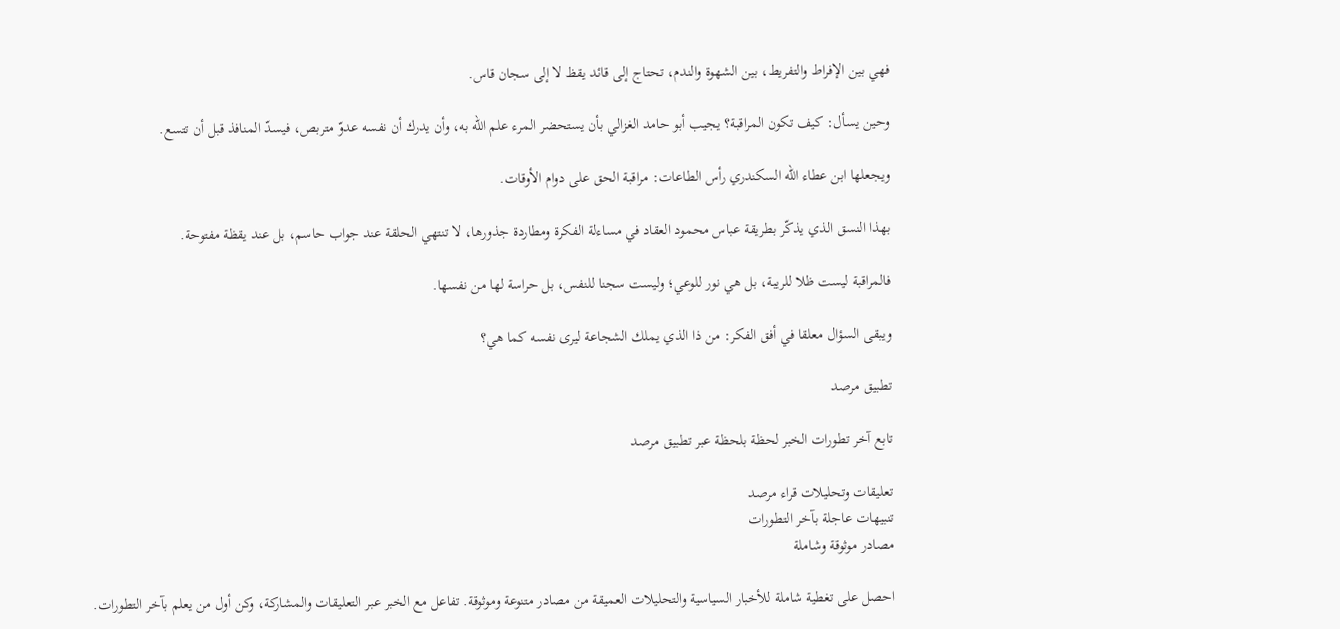فهي بين الإفراط والتفريط، بين الشهوة والندم، تحتاج إلى قائد يقظ لا إلى سجان قاس.

وحين يسأل: كيف تكون المراقبة؟ يجيب أبو حامد الغزالي بأن يستحضر المرء علم الله به، وأن يدرك أن نفسه عدوّ متربص، فيسدّ المنافذ قبل أن تتسع.

ويجعلها ابن عطاء الله السكندري رأس الطاعات: مراقبة الحق على دوام الأوقات.

بهذا النسق الذي يذكّر بطريقة عباس محمود العقاد في مساءلة الفكرة ومطاردة جذورها، لا تنتهي الحلقة عند جواب حاسم، بل عند يقظة مفتوحة.

فالمراقبة ليست ظلا للريبة، بل هي نور للوعي؛ وليست سجنا للنفس، بل حراسة لها من نفسها.

ويبقى السؤال معلقا في أفق الفكر: من ذا الذي يملك الشجاعة ليرى نفسه كما هي؟

تطبيق مرصد

تابع آخر تطورات الخبر لحظة بلحظة عبر تطبيق مرصد

تعليقات وتحليلات قراء مرصد
تنبيهات عاجلة بآخر التطورات
مصادر موثوقة وشاملة

احصل على تغطية شاملة للأخبار السياسية والتحليلات العميقة من مصادر متنوعة وموثوقة. تفاعل مع الخبر عبر التعليقات والمشاركة، وكن أول من يعلم بآخر التطورات.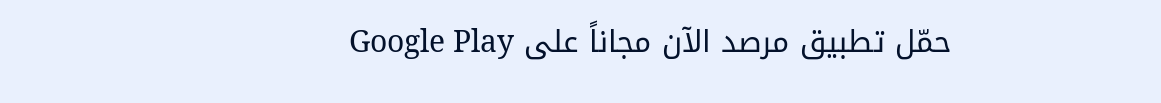حمّل تطبيق مرصد الآن مجاناً على Google Play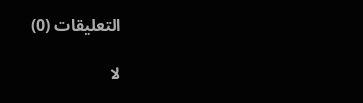التعليقات (0)

لا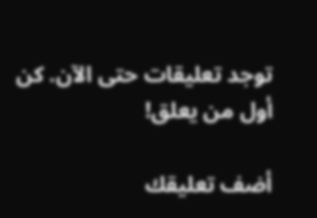توجد تعليقات حتى الآن. كن أول من يعلق!

أضف تعليقك